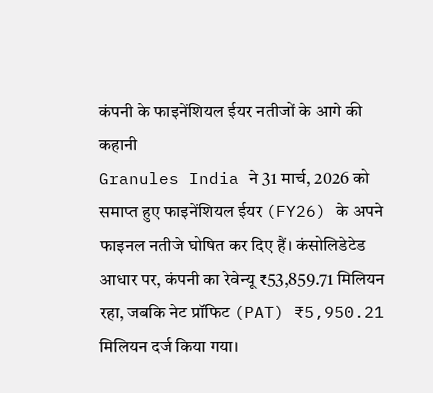कंपनी के फाइनेंशियल ईयर नतीजों के आगे की कहानी
Granules India ने 31 मार्च, 2026 को समाप्त हुए फाइनेंशियल ईयर (FY26) के अपने फाइनल नतीजे घोषित कर दिए हैं। कंसोलिडेटेड आधार पर, कंपनी का रेवेन्यू ₹53,859.71 मिलियन रहा, जबकि नेट प्रॉफिट (PAT) ₹5,950.21 मिलियन दर्ज किया गया।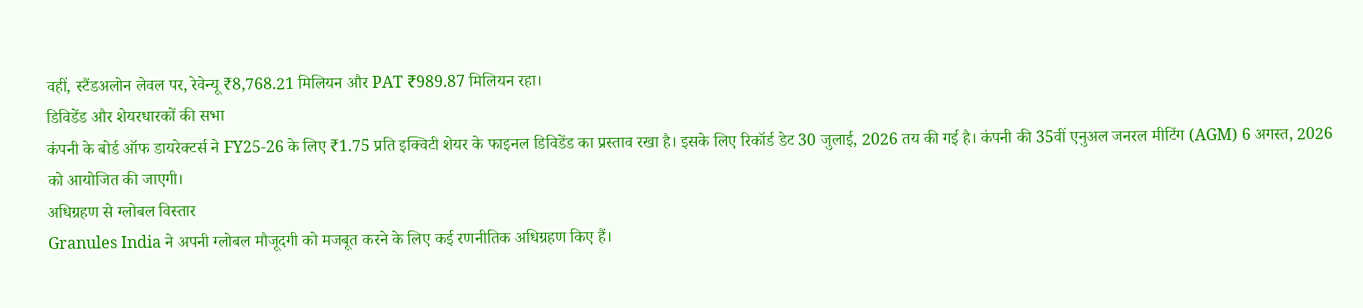वहीं, स्टैंडअलोन लेवल पर, रेवेन्यू ₹8,768.21 मिलियन और PAT ₹989.87 मिलियन रहा।
डिविडेंड और शेयरधारकों की सभा
कंपनी के बोर्ड ऑफ डायरेक्टर्स ने FY25-26 के लिए ₹1.75 प्रति इक्विटी शेयर के फाइनल डिविडेंड का प्रस्ताव रखा है। इसके लिए रिकॉर्ड डेट 30 जुलाई, 2026 तय की गई है। कंपनी की 35वीं एनुअल जनरल मीटिंग (AGM) 6 अगस्त, 2026 को आयोजित की जाएगी।
अधिग्रहण से ग्लोबल विस्तार
Granules India ने अपनी ग्लोबल मौजूदगी को मजबूत करने के लिए कई रणनीतिक अधिग्रहण किए हैं।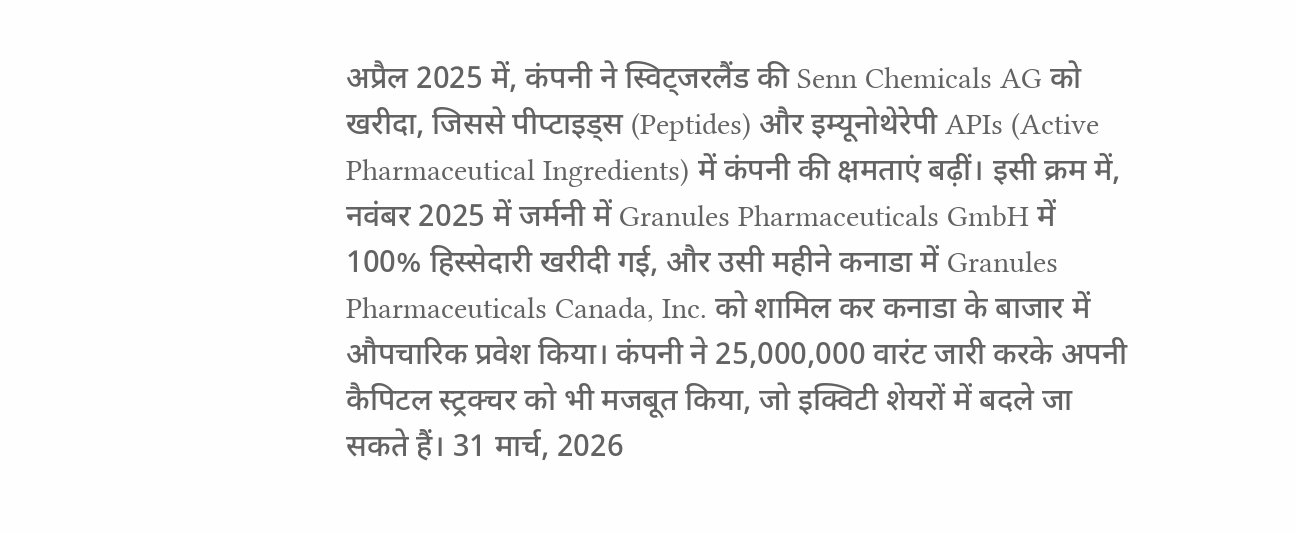अप्रैल 2025 में, कंपनी ने स्विट्जरलैंड की Senn Chemicals AG को खरीदा, जिससे पीप्टाइड्स (Peptides) और इम्यूनोथेरेपी APIs (Active Pharmaceutical Ingredients) में कंपनी की क्षमताएं बढ़ीं। इसी क्रम में, नवंबर 2025 में जर्मनी में Granules Pharmaceuticals GmbH में 100% हिस्सेदारी खरीदी गई, और उसी महीने कनाडा में Granules Pharmaceuticals Canada, Inc. को शामिल कर कनाडा के बाजार में औपचारिक प्रवेश किया। कंपनी ने 25,000,000 वारंट जारी करके अपनी कैपिटल स्ट्रक्चर को भी मजबूत किया, जो इक्विटी शेयरों में बदले जा सकते हैं। 31 मार्च, 2026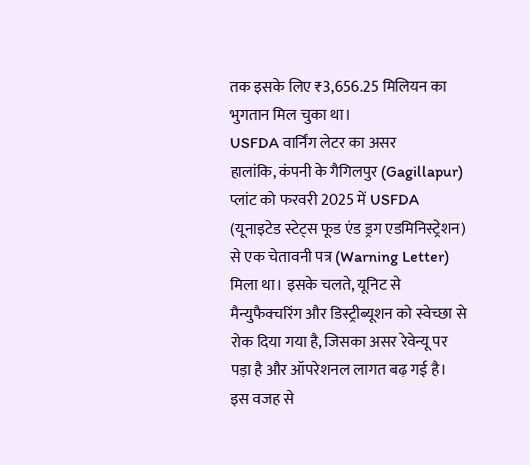तक इसके लिए ₹3,656.25 मिलियन का भुगतान मिल चुका था।
USFDA वार्निंग लेटर का असर
हालांकि, कंपनी के गैगिलपुर (Gagillapur) प्लांट को फरवरी 2025 में USFDA (यूनाइटेड स्टेट्स फूड एंड ड्रग एडमिनिस्ट्रेशन) से एक चेतावनी पत्र (Warning Letter) मिला था। इसके चलते, यूनिट से मैन्युफैक्चरिंग और डिस्ट्रीब्यूशन को स्वेच्छा से रोक दिया गया है, जिसका असर रेवेन्यू पर पड़ा है और ऑपरेशनल लागत बढ़ गई है। इस वजह से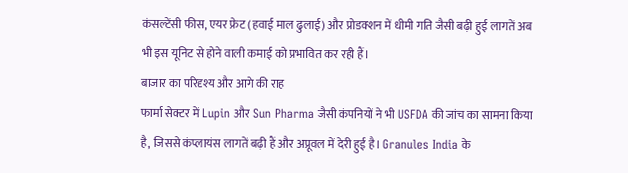कंसल्टेंसी फीस, एयर फ्रेट (हवाई माल ढुलाई) और प्रोडक्शन में धीमी गति जैसी बढ़ी हुई लागतें अब भी इस यूनिट से होने वाली कमाई को प्रभावित कर रही हैं।
बाजार का परिदृश्य और आगे की राह
फार्मा सेक्टर में Lupin और Sun Pharma जैसी कंपनियों ने भी USFDA की जांच का सामना किया है, जिससे कंप्लायंस लागतें बढ़ी हैं और अप्रूवल में देरी हुई है। Granules India के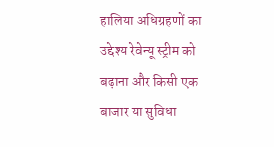हालिया अधिग्रहणों का उद्देश्य रेवेन्यू स्ट्रीम को बढ़ाना और किसी एक बाजार या सुविधा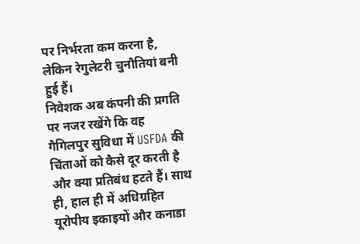पर निर्भरता कम करना है, लेकिन रेगुलेटरी चुनौतियां बनी हुई हैं।
निवेशक अब कंपनी की प्रगति पर नजर रखेंगे कि वह गैगिलपुर सुविधा में USFDA की चिंताओं को कैसे दूर करती है और क्या प्रतिबंध हटते हैं। साथ ही, हाल ही में अधिग्रहित यूरोपीय इकाइयों और कनाडा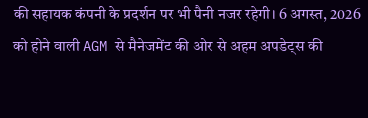की सहायक कंपनी के प्रदर्शन पर भी पैनी नजर रहेगी। 6 अगस्त, 2026 को होने वाली AGM से मैनेजमेंट की ओर से अहम अपडेट्स की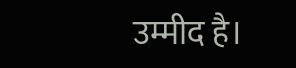उम्मीद है।